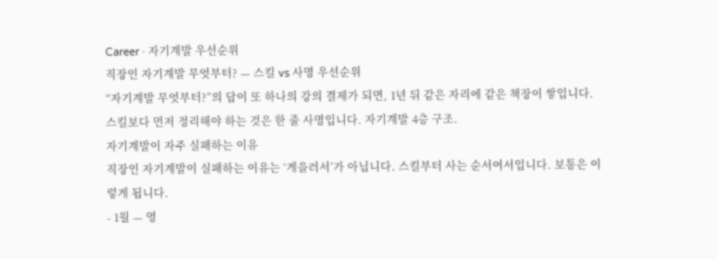Career · 자기계발 우선순위
직장인 자기계발 무엇부터? — 스킬 vs 사명 우선순위
“자기계발 무엇부터?”의 답이 또 하나의 강의 결제가 되면, 1년 뒤 같은 자리에 같은 책장이 쌓입니다. 스킬보다 먼저 정리해야 하는 것은 한 줄 사명입니다. 자기계발 4층 구조.
자기계발이 자주 실패하는 이유
직장인 자기계발이 실패하는 이유는 ‘게을러서’가 아닙니다. 스킬부터 사는 순서여서입니다. 보통은 이렇게 됩니다.
- 1월 — 영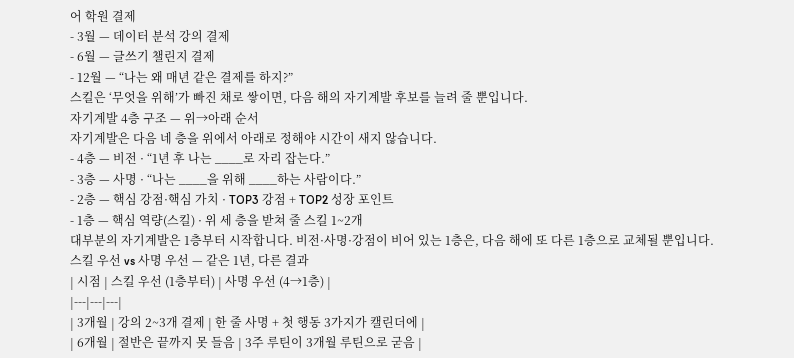어 학원 결제
- 3월 — 데이터 분석 강의 결제
- 6월 — 글쓰기 챌린지 결제
- 12월 — “나는 왜 매년 같은 결제를 하지?”
스킬은 ‘무엇을 위해’가 빠진 채로 쌓이면, 다음 해의 자기계발 후보를 늘려 줄 뿐입니다.
자기계발 4층 구조 — 위→아래 순서
자기계발은 다음 네 층을 위에서 아래로 정해야 시간이 새지 않습니다.
- 4층 — 비전 · “1년 후 나는 ____로 자리 잡는다.”
- 3층 — 사명 · “나는 ____을 위해 ____하는 사람이다.”
- 2층 — 핵심 강점·핵심 가치 · TOP3 강점 + TOP2 성장 포인트
- 1층 — 핵심 역량(스킬) · 위 세 층을 받쳐 줄 스킬 1~2개
대부분의 자기계발은 1층부터 시작합니다. 비전·사명·강점이 비어 있는 1층은, 다음 해에 또 다른 1층으로 교체될 뿐입니다.
스킬 우선 vs 사명 우선 — 같은 1년, 다른 결과
| 시점 | 스킬 우선 (1층부터) | 사명 우선 (4→1층) |
|---|---|---|
| 3개월 | 강의 2~3개 결제 | 한 줄 사명 + 첫 행동 3가지가 캘린더에 |
| 6개월 | 절반은 끝까지 못 들음 | 3주 루틴이 3개월 루틴으로 굳음 |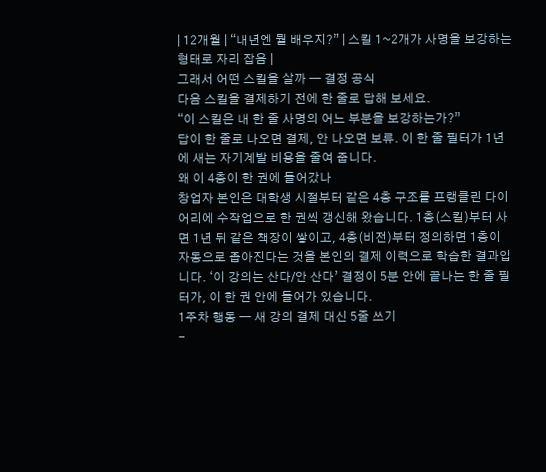| 12개월 | “내년엔 뭘 배우지?” | 스킬 1~2개가 사명을 보강하는 형태로 자리 잡음 |
그래서 어떤 스킬을 살까 — 결정 공식
다음 스킬을 결제하기 전에 한 줄로 답해 보세요.
“이 스킬은 내 한 줄 사명의 어느 부분을 보강하는가?”
답이 한 줄로 나오면 결제, 안 나오면 보류. 이 한 줄 필터가 1년에 새는 자기계발 비용을 줄여 줍니다.
왜 이 4층이 한 권에 들어갔나
창업자 본인은 대학생 시절부터 같은 4층 구조를 프랭클린 다이어리에 수작업으로 한 권씩 갱신해 왔습니다. 1층(스킬)부터 사면 1년 뒤 같은 책장이 쌓이고, 4층(비전)부터 정의하면 1층이 자동으로 좁아진다는 것을 본인의 결제 이력으로 학습한 결과입니다. ‘이 강의는 산다/안 산다’ 결정이 5분 안에 끝나는 한 줄 필터가, 이 한 권 안에 들어가 있습니다.
1주차 행동 — 새 강의 결제 대신 5줄 쓰기
-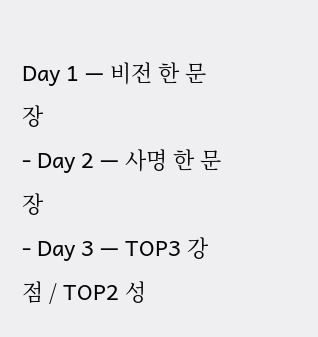Day 1 — 비전 한 문장
- Day 2 — 사명 한 문장
- Day 3 — TOP3 강점 / TOP2 성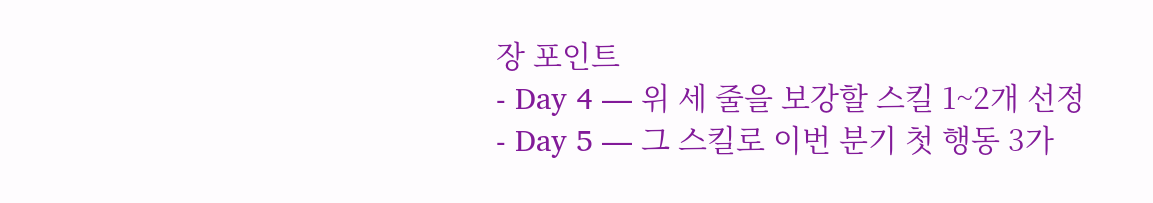장 포인트
- Day 4 — 위 세 줄을 보강할 스킬 1~2개 선정
- Day 5 — 그 스킬로 이번 분기 첫 행동 3가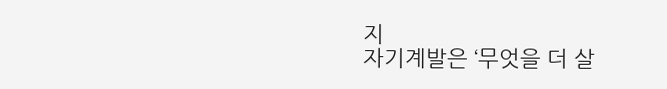지
자기계발은 ‘무엇을 더 살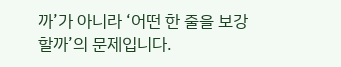까’가 아니라 ‘어떤 한 줄을 보강할까’의 문제입니다.